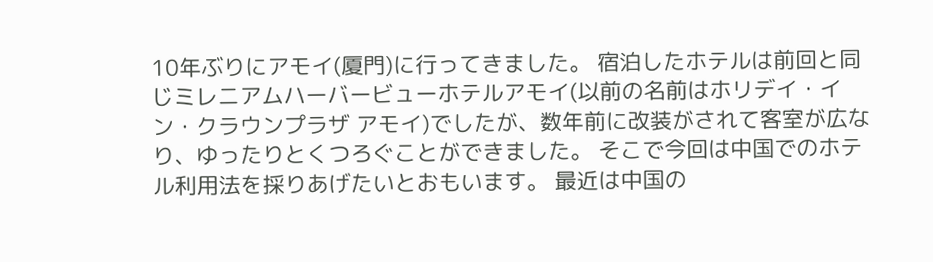10年ぶりにアモイ(厦門)に行ってきました。 宿泊したホテルは前回と同じミレニアムハーバービューホテルアモイ(以前の名前はホリデイ・イン・クラウンプラザ アモイ)でしたが、数年前に改装がされて客室が広なり、ゆったりとくつろぐことができました。 そこで今回は中国でのホテル利用法を採りあげたいとおもいます。 最近は中国の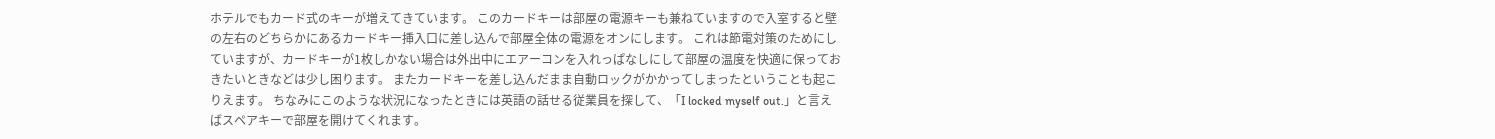ホテルでもカード式のキーが増えてきています。 このカードキーは部屋の電源キーも兼ねていますので入室すると壁の左右のどちらかにあるカードキー挿入口に差し込んで部屋全体の電源をオンにします。 これは節電対策のためにしていますが、カードキーが1枚しかない場合は外出中にエアーコンを入れっぱなしにして部屋の温度を快適に保っておきたいときなどは少し困ります。 またカードキーを差し込んだまま自動ロックがかかってしまったということも起こりえます。 ちなみにこのような状況になったときには英語の話せる従業員を探して、「I locked myself out.」と言えばスペアキーで部屋を開けてくれます。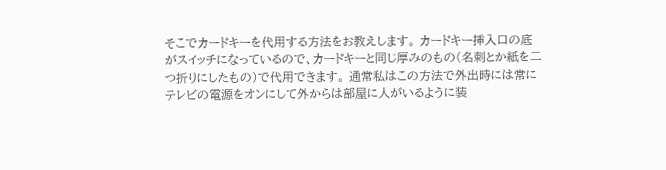そこでカードキーを代用する方法をお教えします。 カードキー挿入口の底がスイッチになっているので、カードキーと同じ厚みのもの(名刺とか紙を二つ折りにしたもの)で代用できます。 通常私はこの方法で外出時には常にテレビの電源をオンにして外からは部屋に人がいるように装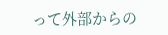って外部からの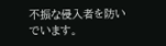不振な侵入者を防いでいます。